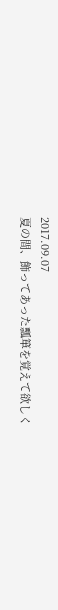2017.09.07
夏の間、飾ってあった瓢箪を覚えて欲しく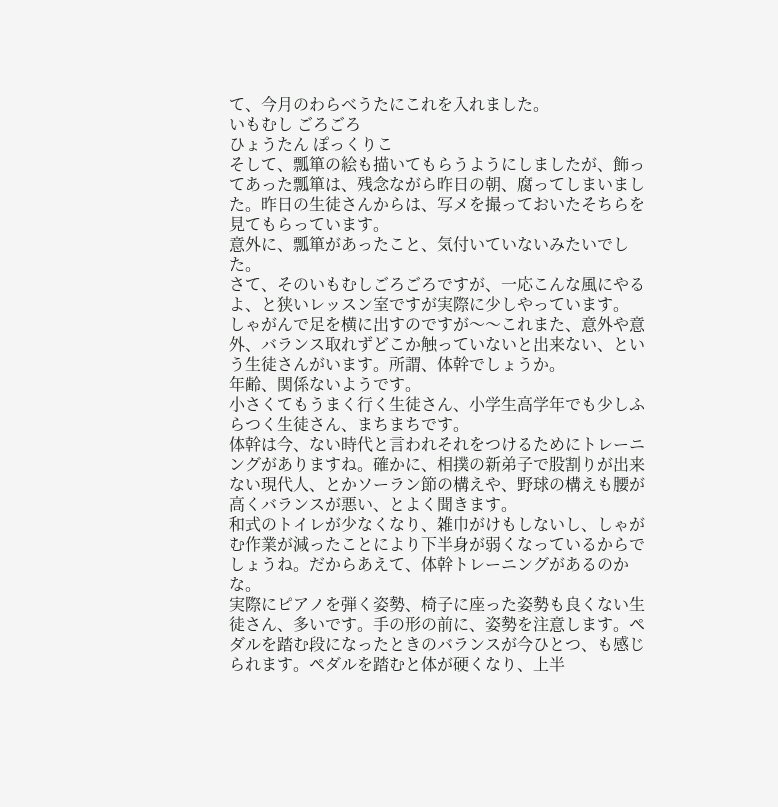て、今月のわらべうたにこれを入れました。
いもむし ごろごろ
ひょうたん ぽっくりこ
そして、瓢箪の絵も描いてもらうようにしましたが、飾ってあった瓢箪は、残念ながら昨日の朝、腐ってしまいました。昨日の生徒さんからは、写メを撮っておいたそちらを見てもらっています。
意外に、瓢箪があったこと、気付いていないみたいでした。
さて、そのいもむしごろごろですが、一応こんな風にやるよ、と狭いレッスン室ですが実際に少しやっています。
しゃがんで足を横に出すのですが〜〜これまた、意外や意外、バランス取れずどこか触っていないと出来ない、という生徒さんがいます。所謂、体幹でしょうか。
年齢、関係ないようです。
小さくてもうまく行く生徒さん、小学生高学年でも少しふらつく生徒さん、まちまちです。
体幹は今、ない時代と言われそれをつけるためにトレーニングがありますね。確かに、相撲の新弟子で股割りが出来ない現代人、とかソーラン節の構えや、野球の構えも腰が高くバランスが悪い、とよく聞きます。
和式のトイレが少なくなり、雑巾がけもしないし、しゃがむ作業が減ったことにより下半身が弱くなっているからでしょうね。だからあえて、体幹トレーニングがあるのかな。
実際にピアノを弾く姿勢、椅子に座った姿勢も良くない生徒さん、多いです。手の形の前に、姿勢を注意します。ペダルを踏む段になったときのバランスが今ひとつ、も感じられます。ペダルを踏むと体が硬くなり、上半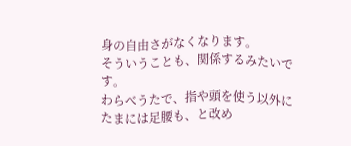身の自由さがなくなります。
そういうことも、関係するみたいです。
わらべうたで、指や頭を使う以外にたまには足腰も、と改め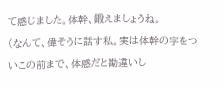て感じました。体幹、鍛えましょうね。
(なんて、偉そうに話す私。実は体幹の字をついこの前まで、体感だと勘違いし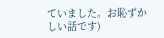ていました。お恥ずかしい話です)